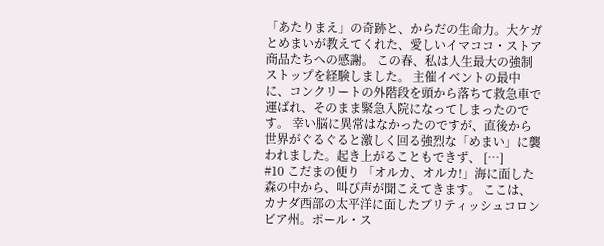「あたりまえ」の奇跡と、からだの生命力。大ケガとめまいが教えてくれた、愛しいイマココ・ストア商品たちへの感謝。 この春、私は人生最大の強制ストップを経験しました。 主催イベントの最中に、コンクリートの外階段を頭から落ちて救急車で運ばれ、そのまま緊急入院になってしまったのです。 幸い脳に異常はなかったのですが、直後から世界がぐるぐると激しく回る強烈な「めまい」に襲われました。起き上がることもできず、 […]
#10 こだまの便り 「オルカ、オルカ!」海に面した森の中から、叫び声が聞こえてきます。 ここは、カナダ西部の太平洋に面したブリティッシュコロンビア州。ポール・ス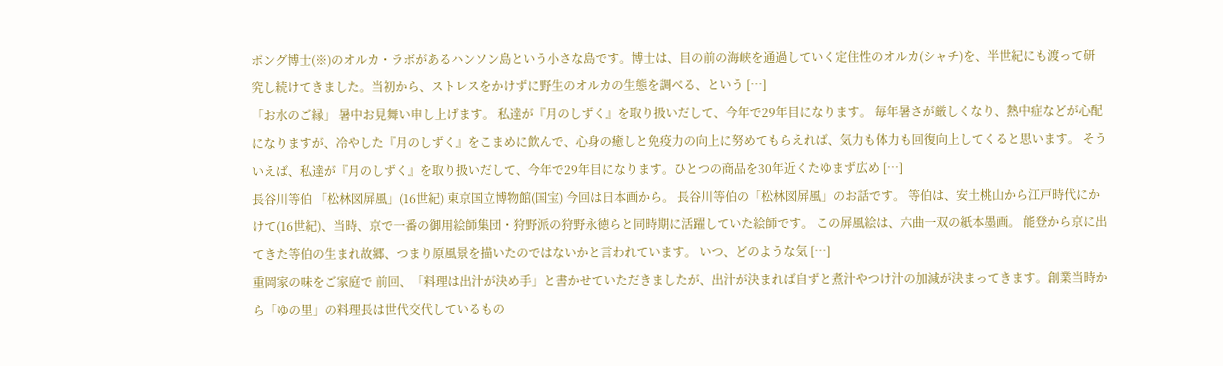ポング博士(※)のオルカ・ラボがあるハンソン島という小さな島です。博士は、目の前の海峡を通過していく定住性のオルカ(シャチ)を、半世紀にも渡って研究し続けてきました。当初から、ストレスをかけずに野生のオルカの生態を調べる、という […]
「お水のご縁」 暑中お見舞い申し上げます。 私達が『月のしずく』を取り扱いだして、今年で29年目になります。 毎年暑さが厳しくなり、熱中症などが心配になりますが、冷やした『月のしずく』をこまめに飲んで、心身の癒しと免疫力の向上に努めてもらえれば、気力も体力も回復向上してくると思います。 そういえば、私達が『月のしずく』を取り扱いだして、今年で29年目になります。ひとつの商品を30年近くたゆまず広め […]
長谷川等伯 「松林図屏風」(16世紀) 東京国立博物館(国宝) 今回は日本画から。 長谷川等伯の「松林図屏風」のお話です。 等伯は、安土桃山から江戸時代にかけて(16世紀)、当時、京で一番の御用絵師集団・狩野派の狩野永徳らと同時期に活躍していた絵師です。 この屏風絵は、六曲一双の紙本墨画。 能登から京に出てきた等伯の生まれ故郷、つまり原風景を描いたのではないかと言われています。 いつ、どのような気 […]
重岡家の味をご家庭で 前回、「料理は出汁が決め手」と書かせていただきましたが、出汁が決まれば自ずと煮汁やつけ汁の加減が決まってきます。創業当時から「ゆの里」の料理長は世代交代しているもの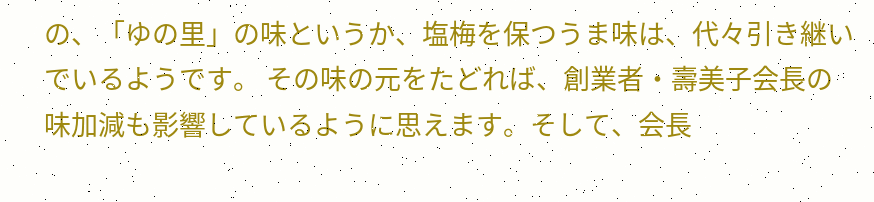の、「ゆの里」の味というか、塩梅を保つうま味は、代々引き継いでいるようです。 その味の元をたどれば、創業者・壽美子会長の味加減も影響しているように思えます。そして、会長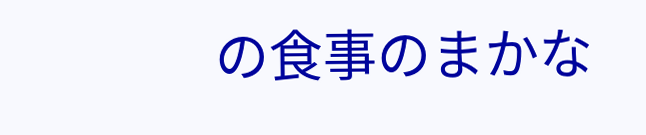の食事のまかな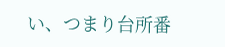い、つまり台所番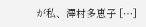が私、澤村多恵子 […]